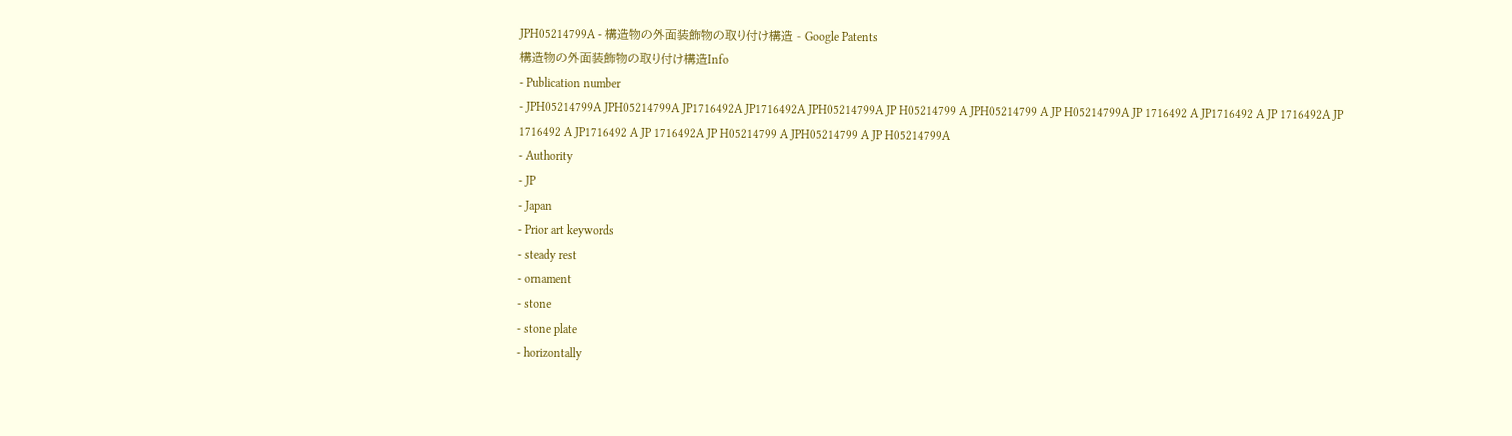JPH05214799A - 構造物の外面装飾物の取り付け構造 - Google Patents
構造物の外面装飾物の取り付け構造Info
- Publication number
- JPH05214799A JPH05214799A JP1716492A JP1716492A JPH05214799A JP H05214799 A JPH05214799 A JP H05214799A JP 1716492 A JP1716492 A JP 1716492A JP 1716492 A JP1716492 A JP 1716492A JP H05214799 A JPH05214799 A JP H05214799A
- Authority
- JP
- Japan
- Prior art keywords
- steady rest
- ornament
- stone
- stone plate
- horizontally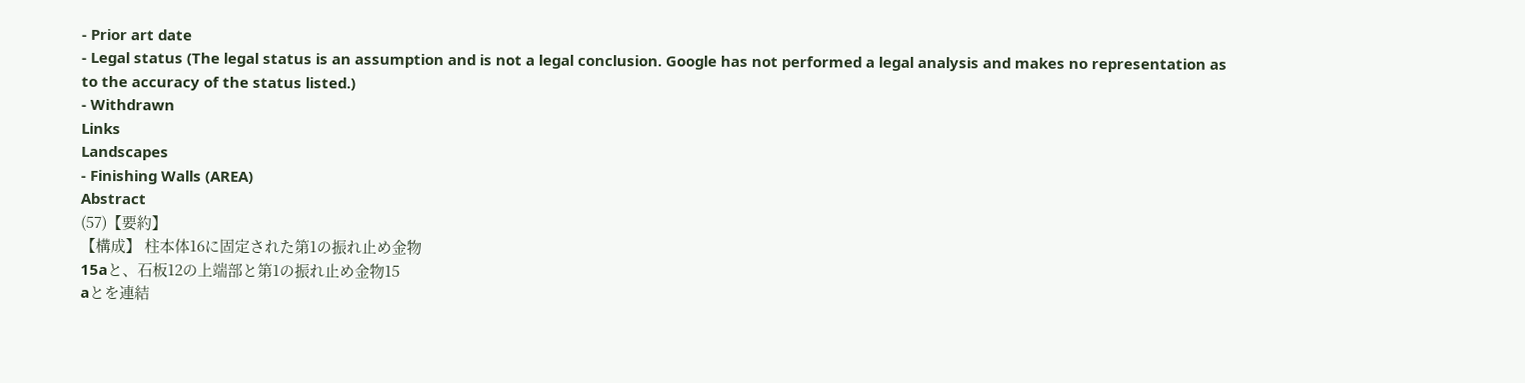- Prior art date
- Legal status (The legal status is an assumption and is not a legal conclusion. Google has not performed a legal analysis and makes no representation as to the accuracy of the status listed.)
- Withdrawn
Links
Landscapes
- Finishing Walls (AREA)
Abstract
(57)【要約】
【構成】 柱本体16に固定された第1の振れ止め金物
15aと、石板12の上端部と第1の振れ止め金物15
aとを連結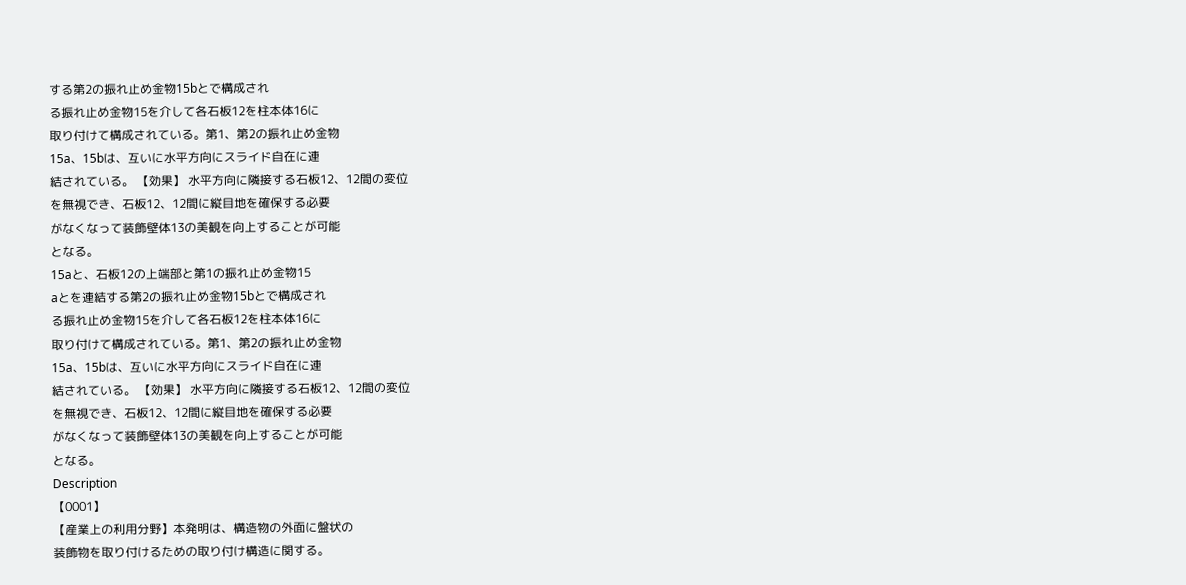する第2の振れ止め金物15bとで構成され
る振れ止め金物15を介して各石板12を柱本体16に
取り付けて構成されている。第1、第2の振れ止め金物
15a、15bは、互いに水平方向にスライド自在に連
結されている。 【効果】 水平方向に隣接する石板12、12間の変位
を無視でき、石板12、12間に縦目地を確保する必要
がなくなって装飾壁体13の美観を向上することが可能
となる。
15aと、石板12の上端部と第1の振れ止め金物15
aとを連結する第2の振れ止め金物15bとで構成され
る振れ止め金物15を介して各石板12を柱本体16に
取り付けて構成されている。第1、第2の振れ止め金物
15a、15bは、互いに水平方向にスライド自在に連
結されている。 【効果】 水平方向に隣接する石板12、12間の変位
を無視でき、石板12、12間に縦目地を確保する必要
がなくなって装飾壁体13の美観を向上することが可能
となる。
Description
【0001】
【産業上の利用分野】本発明は、構造物の外面に盤状の
装飾物を取り付けるための取り付け構造に関する。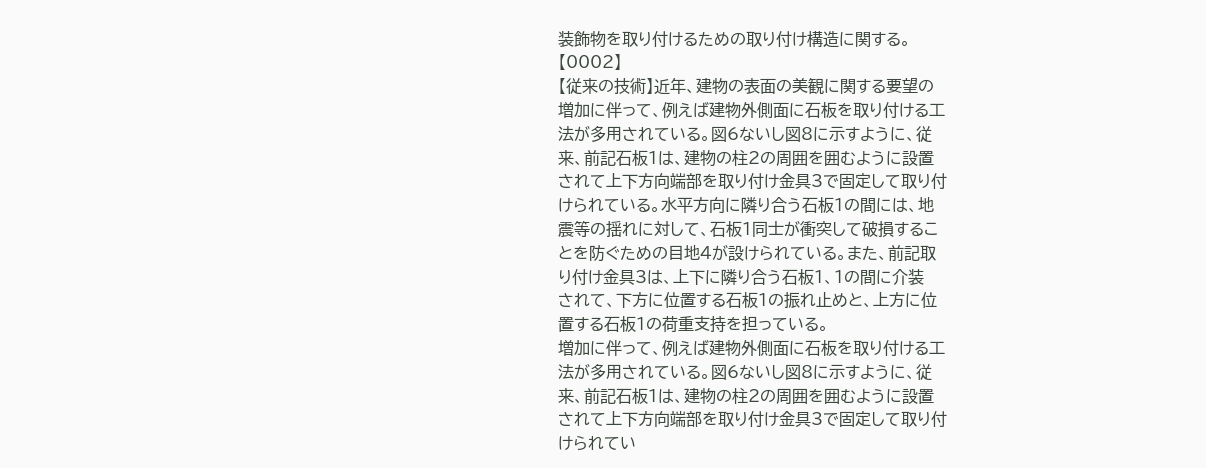装飾物を取り付けるための取り付け構造に関する。
【0002】
【従来の技術】近年、建物の表面の美観に関する要望の
増加に伴って、例えば建物外側面に石板を取り付ける工
法が多用されている。図6ないし図8に示すように、従
来、前記石板1は、建物の柱2の周囲を囲むように設置
されて上下方向端部を取り付け金具3で固定して取り付
けられている。水平方向に隣り合う石板1の間には、地
震等の揺れに対して、石板1同士が衝突して破損するこ
とを防ぐための目地4が設けられている。また、前記取
り付け金具3は、上下に隣り合う石板1、1の間に介装
されて、下方に位置する石板1の振れ止めと、上方に位
置する石板1の荷重支持を担っている。
増加に伴って、例えば建物外側面に石板を取り付ける工
法が多用されている。図6ないし図8に示すように、従
来、前記石板1は、建物の柱2の周囲を囲むように設置
されて上下方向端部を取り付け金具3で固定して取り付
けられてい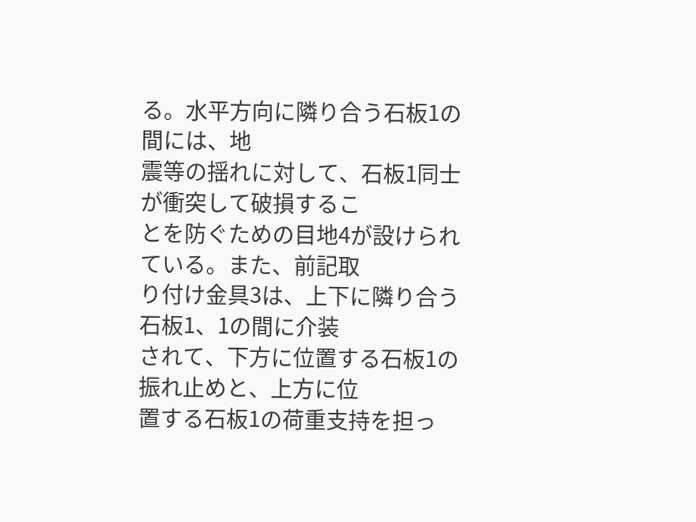る。水平方向に隣り合う石板1の間には、地
震等の揺れに対して、石板1同士が衝突して破損するこ
とを防ぐための目地4が設けられている。また、前記取
り付け金具3は、上下に隣り合う石板1、1の間に介装
されて、下方に位置する石板1の振れ止めと、上方に位
置する石板1の荷重支持を担っ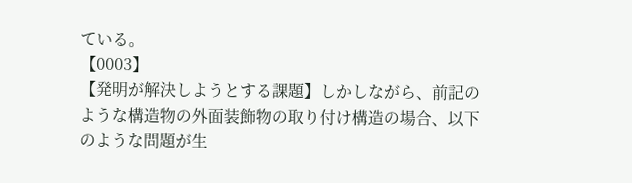ている。
【0003】
【発明が解決しようとする課題】しかしながら、前記の
ような構造物の外面装飾物の取り付け構造の場合、以下
のような問題が生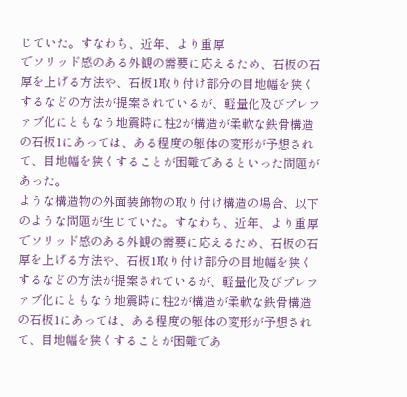じていた。すなわち、近年、より重厚
でソリッド感のある外観の需要に応えるため、石板の石
厚を上げる方法や、石板1取り付け部分の目地幅を狭く
するなどの方法が提案されているが、軽量化及びプレフ
ァブ化にともなう地震時に柱2が構造が柔軟な鉄骨構造
の石板1にあっては、ある程度の躯体の変形が予想され
て、目地幅を狭くすることが困難であるといった問題が
あった。
ような構造物の外面装飾物の取り付け構造の場合、以下
のような問題が生じていた。すなわち、近年、より重厚
でソリッド感のある外観の需要に応えるため、石板の石
厚を上げる方法や、石板1取り付け部分の目地幅を狭く
するなどの方法が提案されているが、軽量化及びプレフ
ァブ化にともなう地震時に柱2が構造が柔軟な鉄骨構造
の石板1にあっては、ある程度の躯体の変形が予想され
て、目地幅を狭くすることが困難であ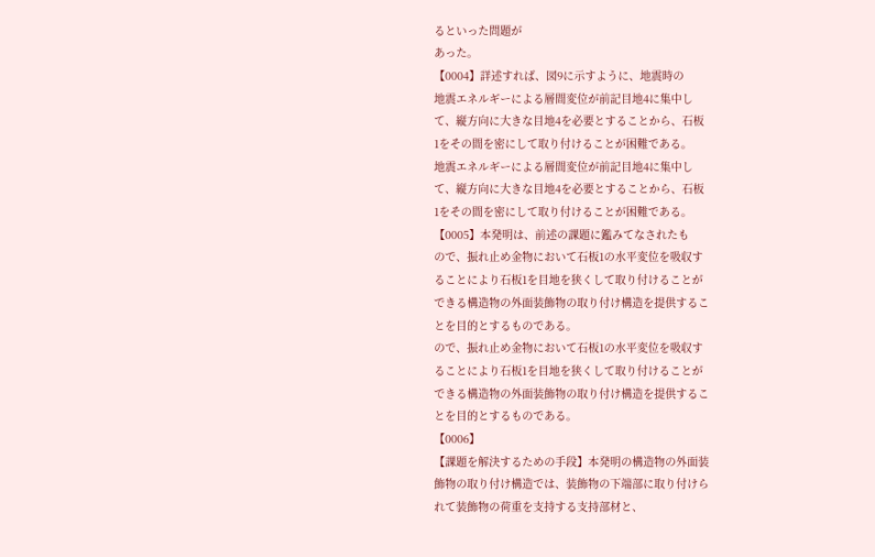るといった問題が
あった。
【0004】詳述すれば、図9に示すように、地震時の
地震エネルギーによる層間変位が前記目地4に集中し
て、縦方向に大きな目地4を必要とすることから、石板
1をその間を密にして取り付けることが困難である。
地震エネルギーによる層間変位が前記目地4に集中し
て、縦方向に大きな目地4を必要とすることから、石板
1をその間を密にして取り付けることが困難である。
【0005】本発明は、前述の課題に鑑みてなされたも
ので、振れ止め金物において石板1の水平変位を吸収す
ることにより石板1を目地を狭くして取り付けることが
できる構造物の外面装飾物の取り付け構造を提供するこ
とを目的とするものである。
ので、振れ止め金物において石板1の水平変位を吸収す
ることにより石板1を目地を狭くして取り付けることが
できる構造物の外面装飾物の取り付け構造を提供するこ
とを目的とするものである。
【0006】
【課題を解決するための手段】本発明の構造物の外面装
飾物の取り付け構造では、装飾物の下端部に取り付けら
れて装飾物の荷重を支持する支持部材と、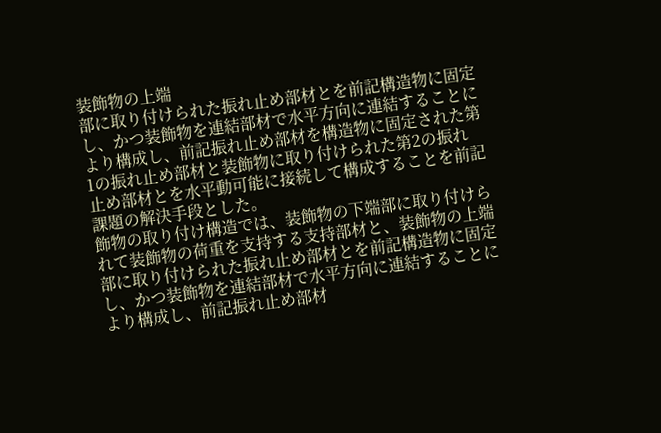装飾物の上端
部に取り付けられた振れ止め部材とを前記構造物に固定
し、かつ装飾物を連結部材で水平方向に連結することに
より構成し、前記振れ止め部材を構造物に固定された第
1の振れ止め部材と装飾物に取り付けられた第2の振れ
止め部材とを水平動可能に接続して構成することを前記
課題の解決手段とした。
飾物の取り付け構造では、装飾物の下端部に取り付けら
れて装飾物の荷重を支持する支持部材と、装飾物の上端
部に取り付けられた振れ止め部材とを前記構造物に固定
し、かつ装飾物を連結部材で水平方向に連結することに
より構成し、前記振れ止め部材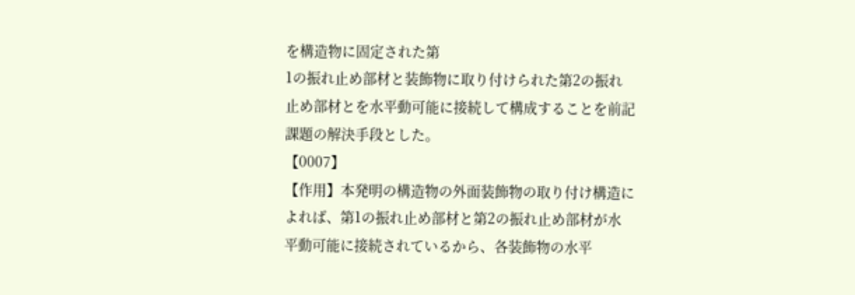を構造物に固定された第
1の振れ止め部材と装飾物に取り付けられた第2の振れ
止め部材とを水平動可能に接続して構成することを前記
課題の解決手段とした。
【0007】
【作用】本発明の構造物の外面装飾物の取り付け構造に
よれば、第1の振れ止め部材と第2の振れ止め部材が水
平動可能に接続されているから、各装飾物の水平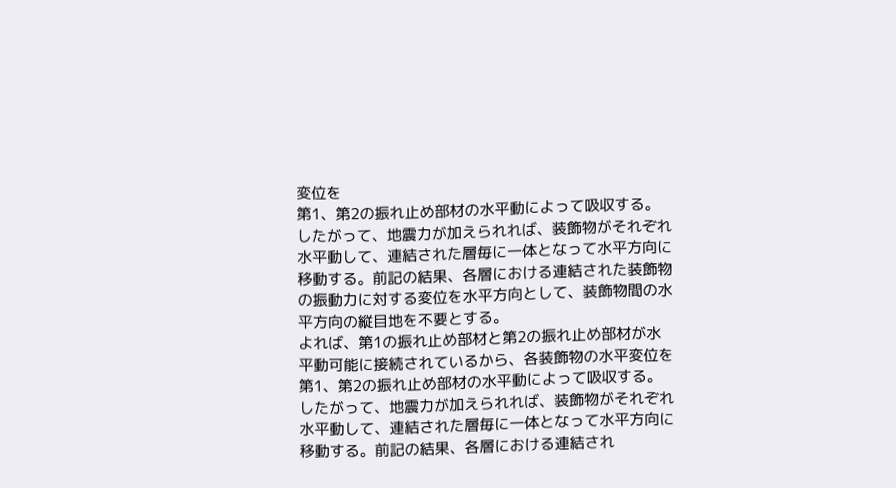変位を
第1、第2の振れ止め部材の水平動によって吸収する。
したがって、地震力が加えられれば、装飾物がそれぞれ
水平動して、連結された層毎に一体となって水平方向に
移動する。前記の結果、各層における連結された装飾物
の振動力に対する変位を水平方向として、装飾物間の水
平方向の縦目地を不要とする。
よれば、第1の振れ止め部材と第2の振れ止め部材が水
平動可能に接続されているから、各装飾物の水平変位を
第1、第2の振れ止め部材の水平動によって吸収する。
したがって、地震力が加えられれば、装飾物がそれぞれ
水平動して、連結された層毎に一体となって水平方向に
移動する。前記の結果、各層における連結され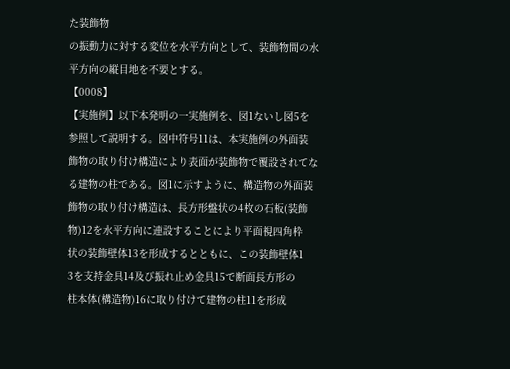た装飾物
の振動力に対する変位を水平方向として、装飾物間の水
平方向の縦目地を不要とする。
【0008】
【実施例】以下本発明の一実施例を、図1ないし図5を
参照して説明する。図中符号11は、本実施例の外面装
飾物の取り付け構造により表面が装飾物で覆設されてな
る建物の柱である。図1に示すように、構造物の外面装
飾物の取り付け構造は、長方形盤状の4枚の石板(装飾
物)12を水平方向に連設することにより平面視四角枠
状の装飾壁体13を形成するとともに、この装飾壁体1
3を支持金具14及び振れ止め金具15で断面長方形の
柱本体(構造物)16に取り付けて建物の柱11を形成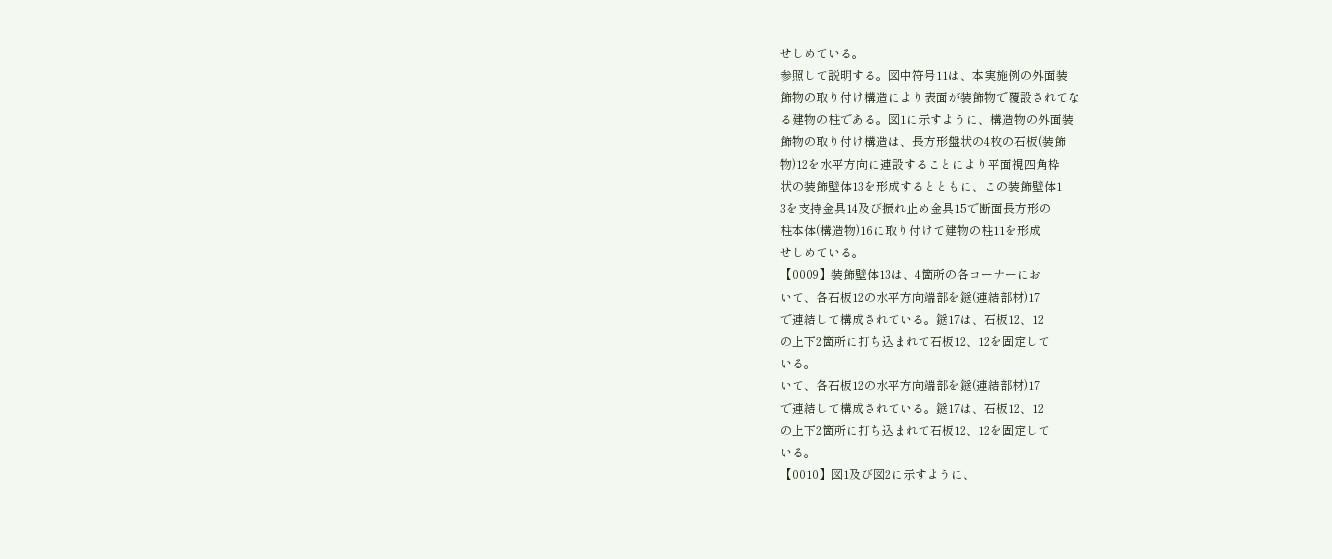せしめている。
参照して説明する。図中符号11は、本実施例の外面装
飾物の取り付け構造により表面が装飾物で覆設されてな
る建物の柱である。図1に示すように、構造物の外面装
飾物の取り付け構造は、長方形盤状の4枚の石板(装飾
物)12を水平方向に連設することにより平面視四角枠
状の装飾壁体13を形成するとともに、この装飾壁体1
3を支持金具14及び振れ止め金具15で断面長方形の
柱本体(構造物)16に取り付けて建物の柱11を形成
せしめている。
【0009】装飾壁体13は、4箇所の各コーナーにお
いて、各石板12の水平方向端部を鎹(連結部材)17
で連結して構成されている。鎹17は、石板12、12
の上下2箇所に打ち込まれて石板12、12を固定して
いる。
いて、各石板12の水平方向端部を鎹(連結部材)17
で連結して構成されている。鎹17は、石板12、12
の上下2箇所に打ち込まれて石板12、12を固定して
いる。
【0010】図1及び図2に示すように、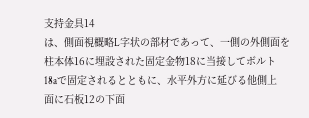支持金具14
は、側面視概略L字状の部材であって、一側の外側面を
柱本体16に埋設された固定金物18に当接してボルト
18aで固定されるとともに、水平外方に延びる他側上
面に石板12の下面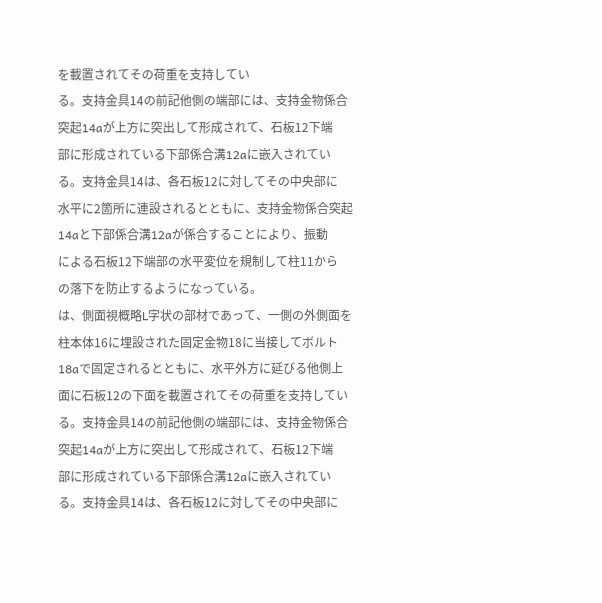を載置されてその荷重を支持してい
る。支持金具14の前記他側の端部には、支持金物係合
突起14aが上方に突出して形成されて、石板12下端
部に形成されている下部係合溝12aに嵌入されてい
る。支持金具14は、各石板12に対してその中央部に
水平に2箇所に連設されるとともに、支持金物係合突起
14aと下部係合溝12aが係合することにより、振動
による石板12下端部の水平変位を規制して柱11から
の落下を防止するようになっている。
は、側面視概略L字状の部材であって、一側の外側面を
柱本体16に埋設された固定金物18に当接してボルト
18aで固定されるとともに、水平外方に延びる他側上
面に石板12の下面を載置されてその荷重を支持してい
る。支持金具14の前記他側の端部には、支持金物係合
突起14aが上方に突出して形成されて、石板12下端
部に形成されている下部係合溝12aに嵌入されてい
る。支持金具14は、各石板12に対してその中央部に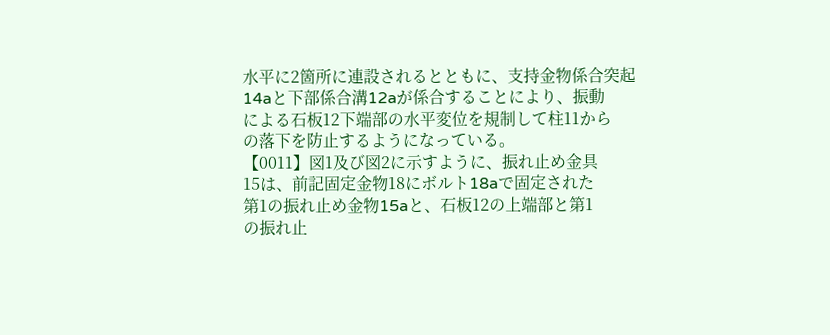水平に2箇所に連設されるとともに、支持金物係合突起
14aと下部係合溝12aが係合することにより、振動
による石板12下端部の水平変位を規制して柱11から
の落下を防止するようになっている。
【0011】図1及び図2に示すように、振れ止め金具
15は、前記固定金物18にボルト18aで固定された
第1の振れ止め金物15aと、石板12の上端部と第1
の振れ止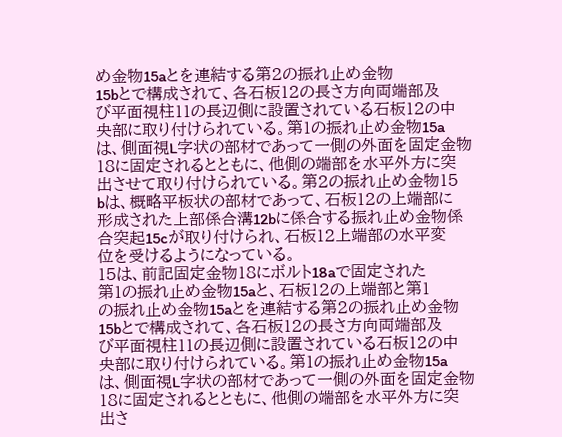め金物15aとを連結する第2の振れ止め金物
15bとで構成されて、各石板12の長さ方向両端部及
び平面視柱11の長辺側に設置されている石板12の中
央部に取り付けられている。第1の振れ止め金物15a
は、側面視L字状の部材であって一側の外面を固定金物
18に固定されるとともに、他側の端部を水平外方に突
出させて取り付けられている。第2の振れ止め金物15
bは、概略平板状の部材であって、石板12の上端部に
形成された上部係合溝12bに係合する振れ止め金物係
合突起15cが取り付けられ、石板12上端部の水平変
位を受けるようになっている。
15は、前記固定金物18にボルト18aで固定された
第1の振れ止め金物15aと、石板12の上端部と第1
の振れ止め金物15aとを連結する第2の振れ止め金物
15bとで構成されて、各石板12の長さ方向両端部及
び平面視柱11の長辺側に設置されている石板12の中
央部に取り付けられている。第1の振れ止め金物15a
は、側面視L字状の部材であって一側の外面を固定金物
18に固定されるとともに、他側の端部を水平外方に突
出さ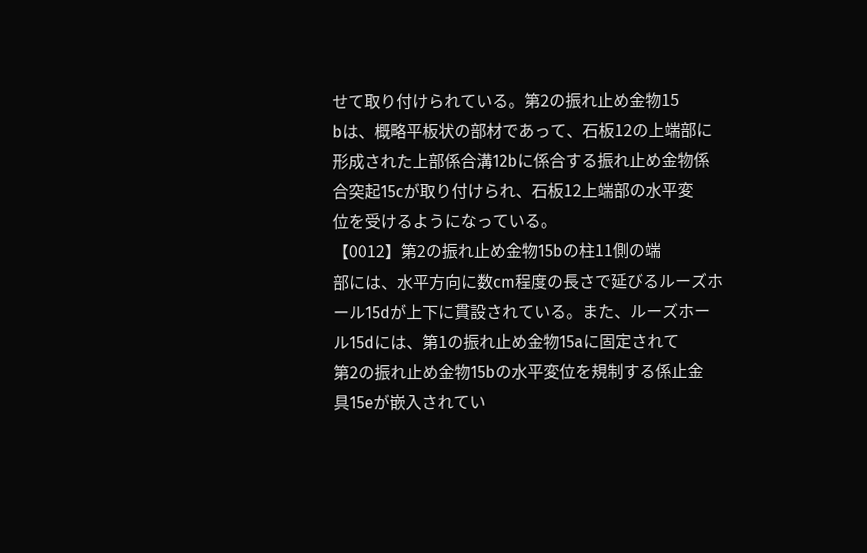せて取り付けられている。第2の振れ止め金物15
bは、概略平板状の部材であって、石板12の上端部に
形成された上部係合溝12bに係合する振れ止め金物係
合突起15cが取り付けられ、石板12上端部の水平変
位を受けるようになっている。
【0012】第2の振れ止め金物15bの柱11側の端
部には、水平方向に数cm程度の長さで延びるルーズホ
ール15dが上下に貫設されている。また、ルーズホー
ル15dには、第1の振れ止め金物15aに固定されて
第2の振れ止め金物15bの水平変位を規制する係止金
具15eが嵌入されてい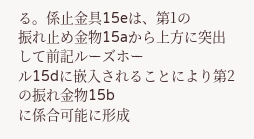る。係止金具15eは、第1の
振れ止め金物15aから上方に突出して前記ルーズホー
ル15dに嵌入されることにより第2の振れ金物15b
に係合可能に形成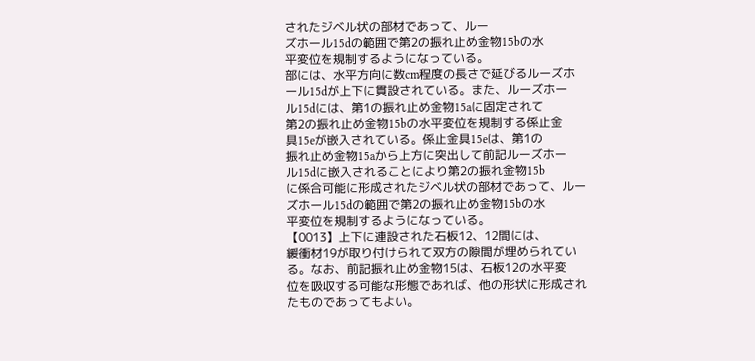されたジベル状の部材であって、ルー
ズホール15dの範囲で第2の振れ止め金物15bの水
平変位を規制するようになっている。
部には、水平方向に数cm程度の長さで延びるルーズホ
ール15dが上下に貫設されている。また、ルーズホー
ル15dには、第1の振れ止め金物15aに固定されて
第2の振れ止め金物15bの水平変位を規制する係止金
具15eが嵌入されている。係止金具15eは、第1の
振れ止め金物15aから上方に突出して前記ルーズホー
ル15dに嵌入されることにより第2の振れ金物15b
に係合可能に形成されたジベル状の部材であって、ルー
ズホール15dの範囲で第2の振れ止め金物15bの水
平変位を規制するようになっている。
【0013】上下に連設された石板12、12間には、
緩衝材19が取り付けられて双方の隙間が埋められてい
る。なお、前記振れ止め金物15は、石板12の水平変
位を吸収する可能な形態であれば、他の形状に形成され
たものであってもよい。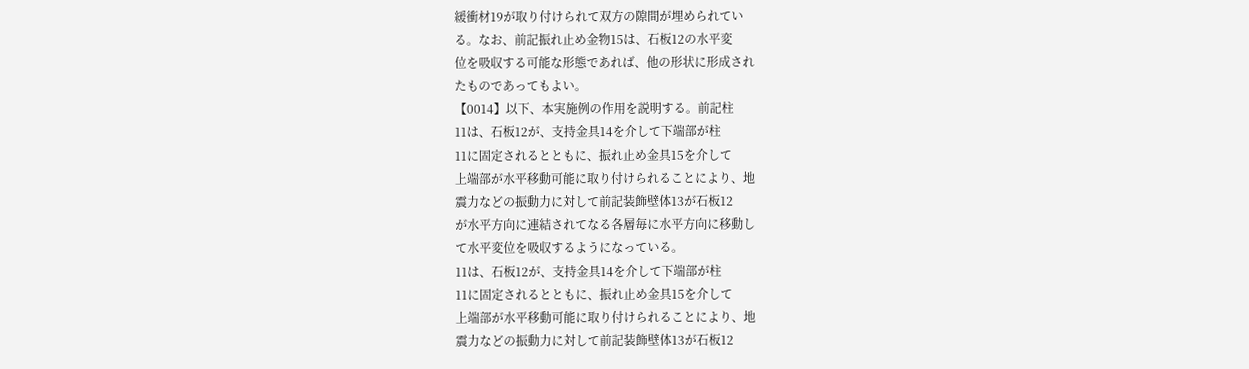緩衝材19が取り付けられて双方の隙間が埋められてい
る。なお、前記振れ止め金物15は、石板12の水平変
位を吸収する可能な形態であれば、他の形状に形成され
たものであってもよい。
【0014】以下、本実施例の作用を説明する。前記柱
11は、石板12が、支持金具14を介して下端部が柱
11に固定されるとともに、振れ止め金具15を介して
上端部が水平移動可能に取り付けられることにより、地
震力などの振動力に対して前記装飾壁体13が石板12
が水平方向に連結されてなる各層毎に水平方向に移動し
て水平変位を吸収するようになっている。
11は、石板12が、支持金具14を介して下端部が柱
11に固定されるとともに、振れ止め金具15を介して
上端部が水平移動可能に取り付けられることにより、地
震力などの振動力に対して前記装飾壁体13が石板12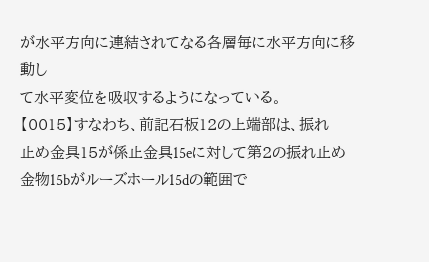が水平方向に連結されてなる各層毎に水平方向に移動し
て水平変位を吸収するようになっている。
【0015】すなわち、前記石板12の上端部は、振れ
止め金具15が係止金具15eに対して第2の振れ止め
金物15bがルーズホール15dの範囲で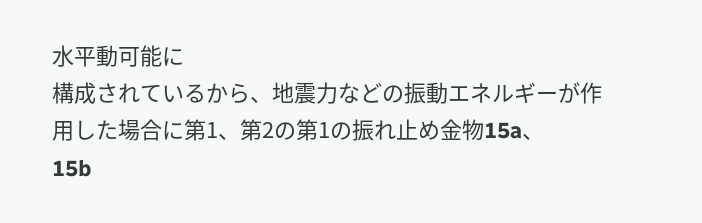水平動可能に
構成されているから、地震力などの振動エネルギーが作
用した場合に第1、第2の第1の振れ止め金物15a、
15b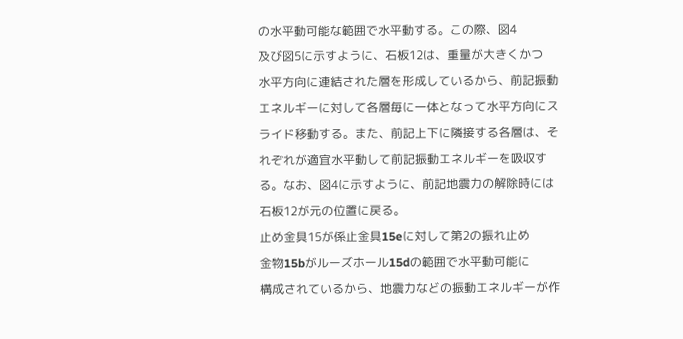の水平動可能な範囲で水平動する。この際、図4
及び図5に示すように、石板12は、重量が大きくかつ
水平方向に連結された層を形成しているから、前記振動
エネルギーに対して各層毎に一体となって水平方向にス
ライド移動する。また、前記上下に隣接する各層は、そ
れぞれが適宜水平動して前記振動エネルギーを吸収す
る。なお、図4に示すように、前記地震力の解除時には
石板12が元の位置に戻る。
止め金具15が係止金具15eに対して第2の振れ止め
金物15bがルーズホール15dの範囲で水平動可能に
構成されているから、地震力などの振動エネルギーが作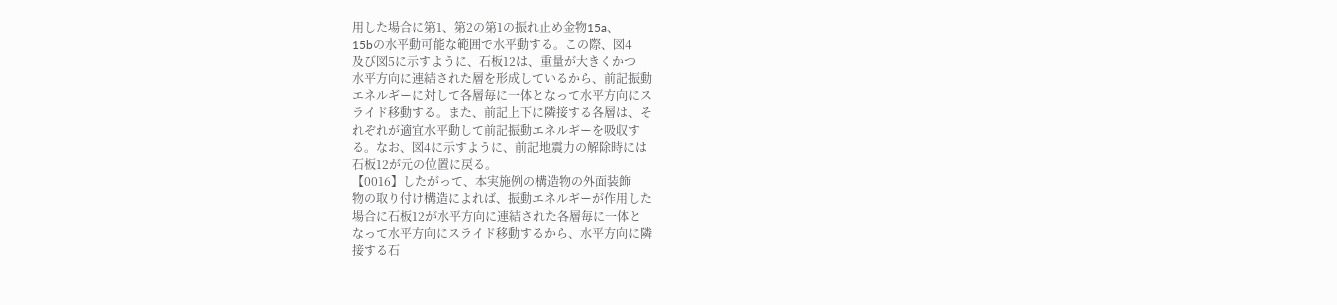用した場合に第1、第2の第1の振れ止め金物15a、
15bの水平動可能な範囲で水平動する。この際、図4
及び図5に示すように、石板12は、重量が大きくかつ
水平方向に連結された層を形成しているから、前記振動
エネルギーに対して各層毎に一体となって水平方向にス
ライド移動する。また、前記上下に隣接する各層は、そ
れぞれが適宜水平動して前記振動エネルギーを吸収す
る。なお、図4に示すように、前記地震力の解除時には
石板12が元の位置に戻る。
【0016】したがって、本実施例の構造物の外面装飾
物の取り付け構造によれば、振動エネルギーが作用した
場合に石板12が水平方向に連結された各層毎に一体と
なって水平方向にスライド移動するから、水平方向に隣
接する石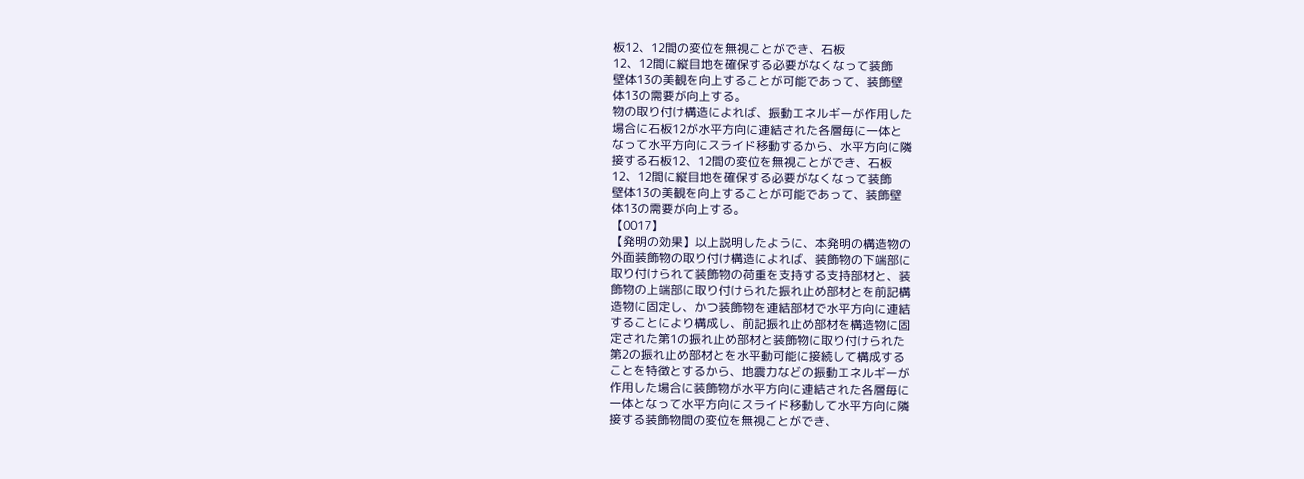板12、12間の変位を無視ことができ、石板
12、12間に縦目地を確保する必要がなくなって装飾
壁体13の美観を向上することが可能であって、装飾壁
体13の需要が向上する。
物の取り付け構造によれば、振動エネルギーが作用した
場合に石板12が水平方向に連結された各層毎に一体と
なって水平方向にスライド移動するから、水平方向に隣
接する石板12、12間の変位を無視ことができ、石板
12、12間に縦目地を確保する必要がなくなって装飾
壁体13の美観を向上することが可能であって、装飾壁
体13の需要が向上する。
【0017】
【発明の効果】以上説明したように、本発明の構造物の
外面装飾物の取り付け構造によれば、装飾物の下端部に
取り付けられて装飾物の荷重を支持する支持部材と、装
飾物の上端部に取り付けられた振れ止め部材とを前記構
造物に固定し、かつ装飾物を連結部材で水平方向に連結
することにより構成し、前記振れ止め部材を構造物に固
定された第1の振れ止め部材と装飾物に取り付けられた
第2の振れ止め部材とを水平動可能に接続して構成する
ことを特徴とするから、地震力などの振動エネルギーが
作用した場合に装飾物が水平方向に連結された各層毎に
一体となって水平方向にスライド移動して水平方向に隣
接する装飾物間の変位を無視ことができ、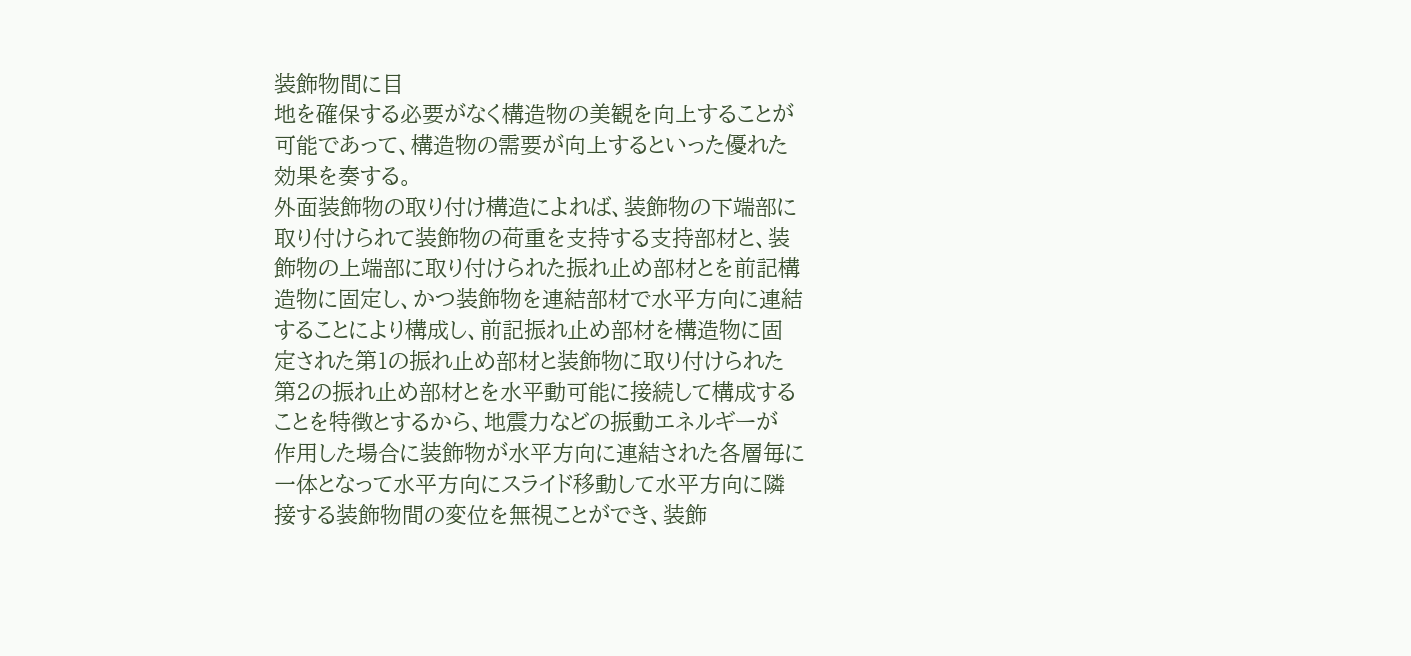装飾物間に目
地を確保する必要がなく構造物の美観を向上することが
可能であって、構造物の需要が向上するといった優れた
効果を奏する。
外面装飾物の取り付け構造によれば、装飾物の下端部に
取り付けられて装飾物の荷重を支持する支持部材と、装
飾物の上端部に取り付けられた振れ止め部材とを前記構
造物に固定し、かつ装飾物を連結部材で水平方向に連結
することにより構成し、前記振れ止め部材を構造物に固
定された第1の振れ止め部材と装飾物に取り付けられた
第2の振れ止め部材とを水平動可能に接続して構成する
ことを特徴とするから、地震力などの振動エネルギーが
作用した場合に装飾物が水平方向に連結された各層毎に
一体となって水平方向にスライド移動して水平方向に隣
接する装飾物間の変位を無視ことができ、装飾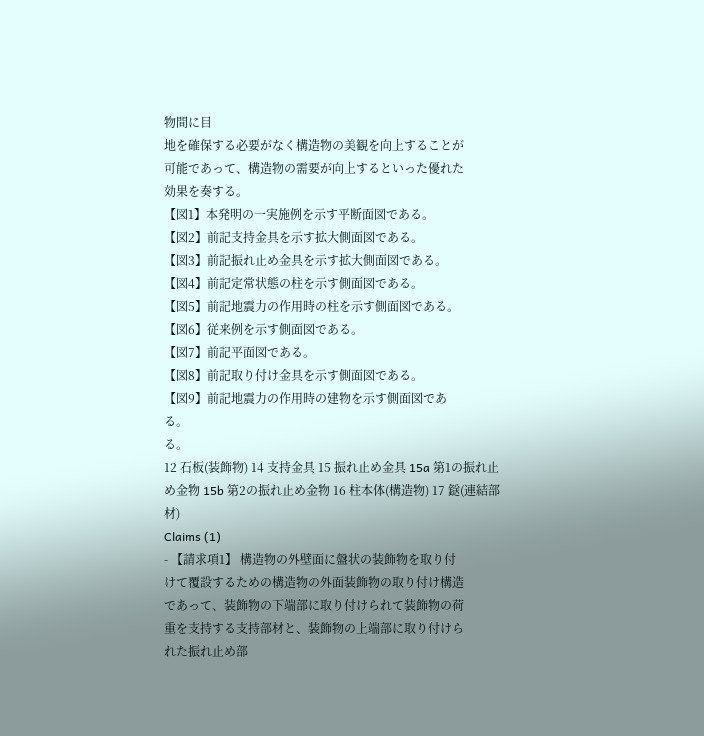物間に目
地を確保する必要がなく構造物の美観を向上することが
可能であって、構造物の需要が向上するといった優れた
効果を奏する。
【図1】本発明の一実施例を示す平断面図である。
【図2】前記支持金具を示す拡大側面図である。
【図3】前記振れ止め金具を示す拡大側面図である。
【図4】前記定常状態の柱を示す側面図である。
【図5】前記地震力の作用時の柱を示す側面図である。
【図6】従来例を示す側面図である。
【図7】前記平面図である。
【図8】前記取り付け金具を示す側面図である。
【図9】前記地震力の作用時の建物を示す側面図であ
る。
る。
12 石板(装飾物) 14 支持金具 15 振れ止め金具 15a 第1の振れ止め金物 15b 第2の振れ止め金物 16 柱本体(構造物) 17 鎹(連結部材)
Claims (1)
- 【請求項1】 構造物の外壁面に盤状の装飾物を取り付
けて覆設するための構造物の外面装飾物の取り付け構造
であって、装飾物の下端部に取り付けられて装飾物の荷
重を支持する支持部材と、装飾物の上端部に取り付けら
れた振れ止め部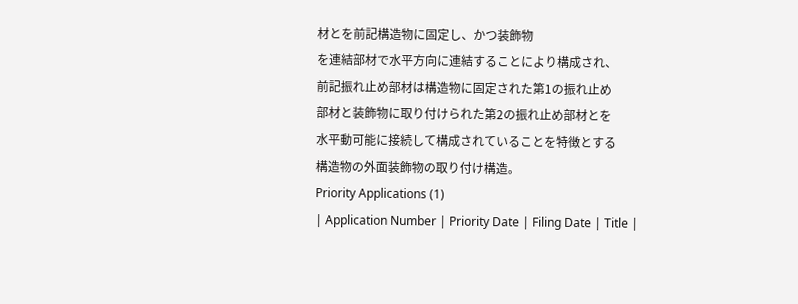材とを前記構造物に固定し、かつ装飾物
を連結部材で水平方向に連結することにより構成され、
前記振れ止め部材は構造物に固定された第1の振れ止め
部材と装飾物に取り付けられた第2の振れ止め部材とを
水平動可能に接続して構成されていることを特徴とする
構造物の外面装飾物の取り付け構造。
Priority Applications (1)
| Application Number | Priority Date | Filing Date | Title |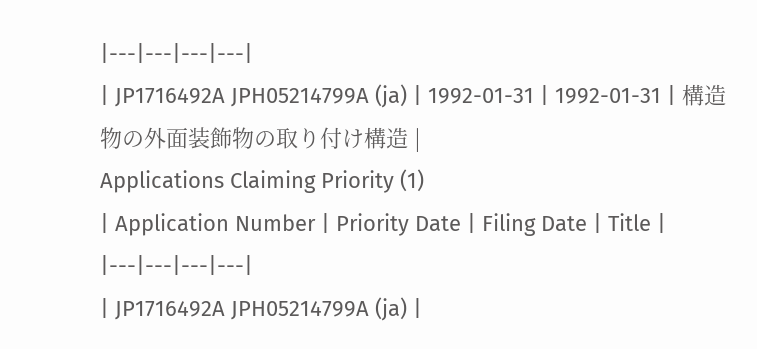|---|---|---|---|
| JP1716492A JPH05214799A (ja) | 1992-01-31 | 1992-01-31 | 構造物の外面装飾物の取り付け構造 |
Applications Claiming Priority (1)
| Application Number | Priority Date | Filing Date | Title |
|---|---|---|---|
| JP1716492A JPH05214799A (ja) |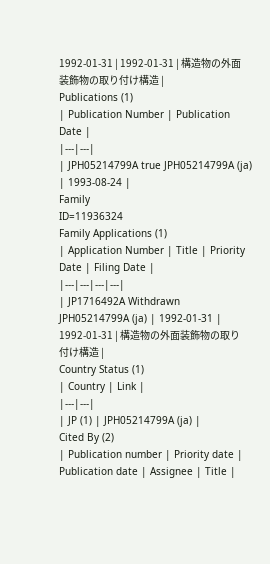1992-01-31 | 1992-01-31 | 構造物の外面装飾物の取り付け構造 |
Publications (1)
| Publication Number | Publication Date |
|---|---|
| JPH05214799A true JPH05214799A (ja) | 1993-08-24 |
Family
ID=11936324
Family Applications (1)
| Application Number | Title | Priority Date | Filing Date |
|---|---|---|---|
| JP1716492A Withdrawn JPH05214799A (ja) | 1992-01-31 | 1992-01-31 | 構造物の外面装飾物の取り付け構造 |
Country Status (1)
| Country | Link |
|---|---|
| JP (1) | JPH05214799A (ja) |
Cited By (2)
| Publication number | Priority date | Publication date | Assignee | Title |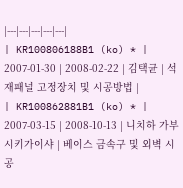|---|---|---|---|---|
| KR100806188B1 (ko) * | 2007-01-30 | 2008-02-22 | 김택균 | 석재패널 고정장치 및 시공방법 |
| KR100862881B1 (ko) * | 2007-03-15 | 2008-10-13 | 니치하 가부시키가이샤 | 베이스 금속구 및 외벽 시공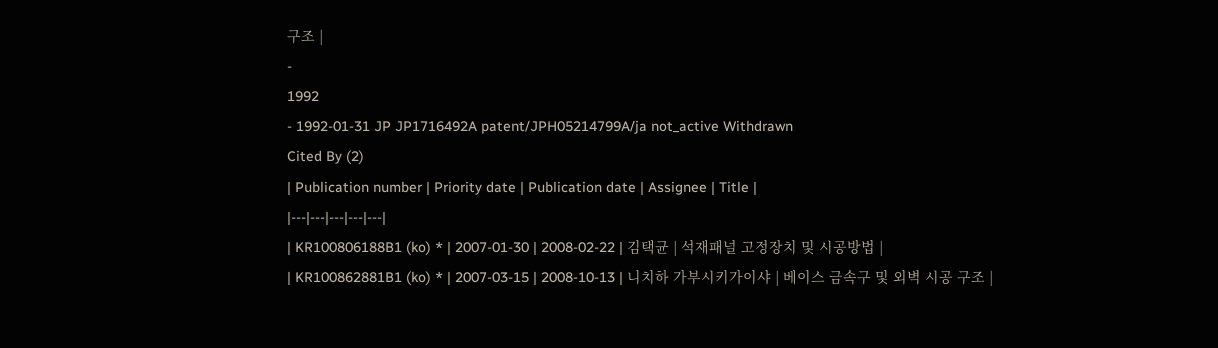구조 |
-
1992
- 1992-01-31 JP JP1716492A patent/JPH05214799A/ja not_active Withdrawn
Cited By (2)
| Publication number | Priority date | Publication date | Assignee | Title |
|---|---|---|---|---|
| KR100806188B1 (ko) * | 2007-01-30 | 2008-02-22 | 김택균 | 석재패널 고정장치 및 시공방법 |
| KR100862881B1 (ko) * | 2007-03-15 | 2008-10-13 | 니치하 가부시키가이샤 | 베이스 금속구 및 외벽 시공 구조 |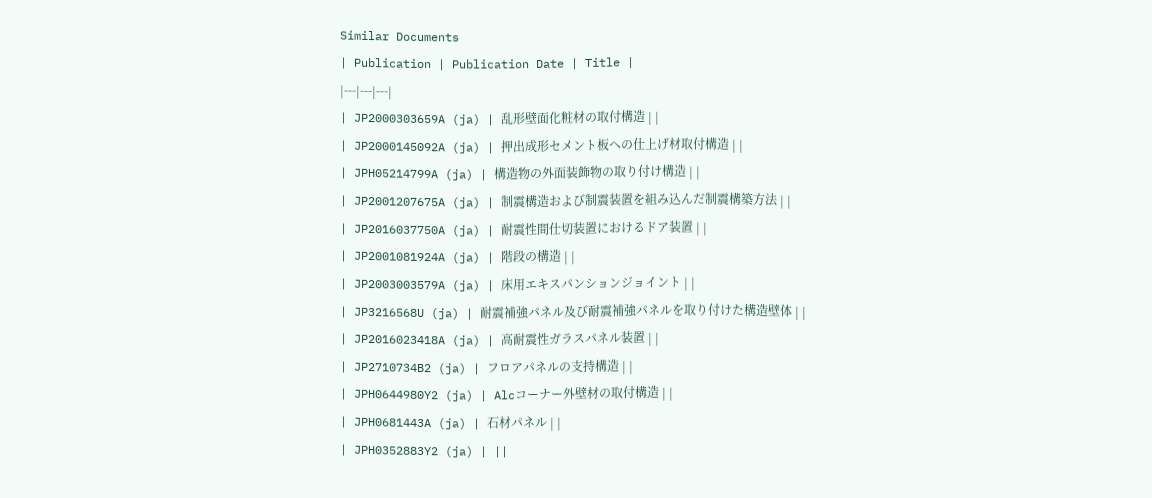Similar Documents
| Publication | Publication Date | Title |
|---|---|---|
| JP2000303659A (ja) | 乱形壁面化粧材の取付構造 | |
| JP2000145092A (ja) | 押出成形セメント板への仕上げ材取付構造 | |
| JPH05214799A (ja) | 構造物の外面装飾物の取り付け構造 | |
| JP2001207675A (ja) | 制震構造および制震装置を組み込んだ制震構築方法 | |
| JP2016037750A (ja) | 耐震性間仕切装置におけるドア装置 | |
| JP2001081924A (ja) | 階段の構造 | |
| JP2003003579A (ja) | 床用エキスパンションジョイント | |
| JP3216568U (ja) | 耐震補強パネル及び耐震補強パネルを取り付けた構造壁体 | |
| JP2016023418A (ja) | 高耐震性ガラスパネル装置 | |
| JP2710734B2 (ja) | フロアパネルの支持構造 | |
| JPH0644980Y2 (ja) | Alcコーナー外壁材の取付構造 | |
| JPH0681443A (ja) | 石材パネル | |
| JPH0352883Y2 (ja) | ||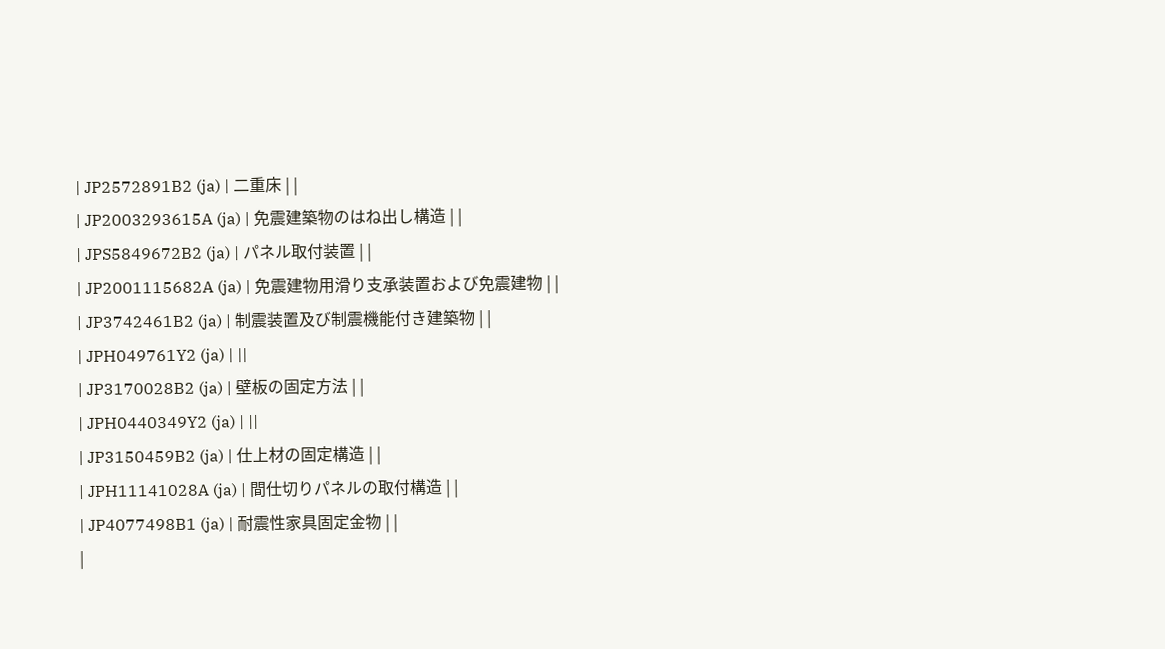| JP2572891B2 (ja) | 二重床 | |
| JP2003293615A (ja) | 免震建築物のはね出し構造 | |
| JPS5849672B2 (ja) | パネル取付装置 | |
| JP2001115682A (ja) | 免震建物用滑り支承装置および免震建物 | |
| JP3742461B2 (ja) | 制震装置及び制震機能付き建築物 | |
| JPH049761Y2 (ja) | ||
| JP3170028B2 (ja) | 壁板の固定方法 | |
| JPH0440349Y2 (ja) | ||
| JP3150459B2 (ja) | 仕上材の固定構造 | |
| JPH11141028A (ja) | 間仕切りパネルの取付構造 | |
| JP4077498B1 (ja) | 耐震性家具固定金物 | |
|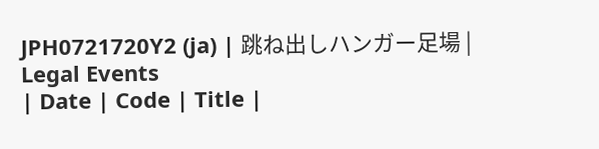JPH0721720Y2 (ja) | 跳ね出しハンガー足場 |
Legal Events
| Date | Code | Title |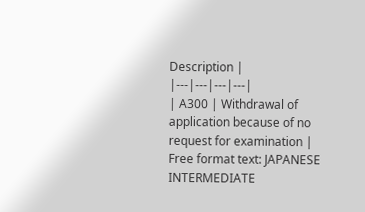Description |
|---|---|---|---|
| A300 | Withdrawal of application because of no request for examination |
Free format text: JAPANESE INTERMEDIATE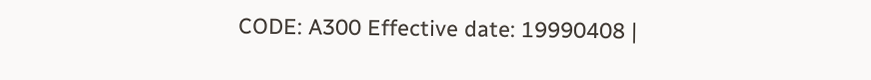CODE: A300 Effective date: 19990408 |